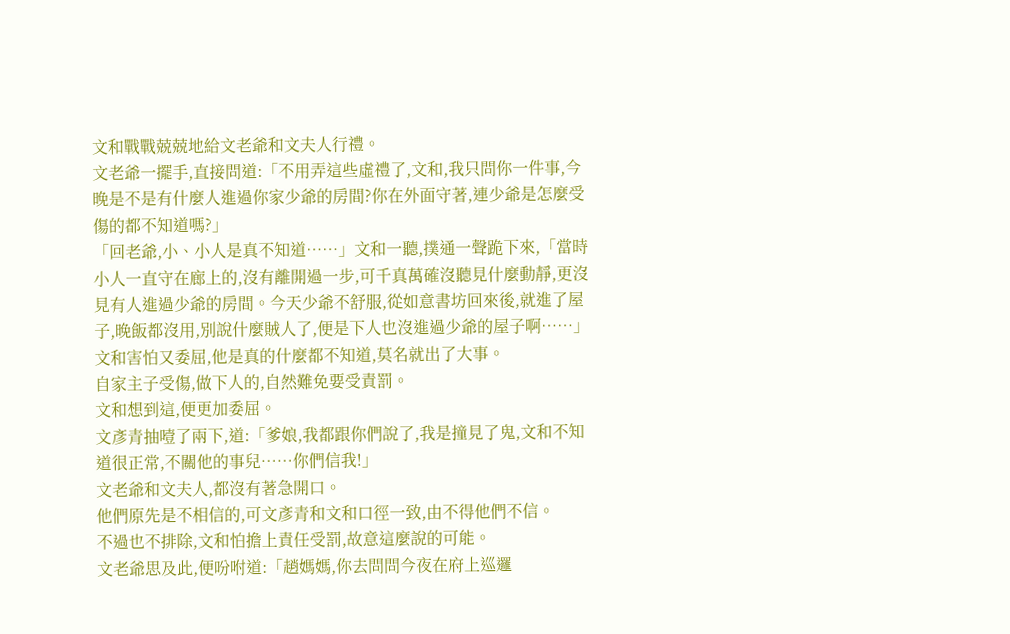文和戰戰兢兢地給文老爺和文夫人行禮。
文老爺一擺手,直接問道:「不用弄這些虛禮了,文和,我只問你一件事,今晚是不是有什麼人進過你家少爺的房間?你在外面守著,連少爺是怎麼受傷的都不知道嗎?」
「回老爺,小、小人是真不知道……」文和一聽,撲通一聲跪下來,「當時小人一直守在廊上的,沒有離開過一步,可千真萬確沒聽見什麼動靜,更沒見有人進過少爺的房間。今天少爺不舒服,從如意書坊回來後,就進了屋子,晚飯都沒用,別說什麼賊人了,便是下人也沒進過少爺的屋子啊……」
文和害怕又委屈,他是真的什麼都不知道,莫名就出了大事。
自家主子受傷,做下人的,自然難免要受責罰。
文和想到這,便更加委屈。
文彥青抽噎了兩下,道:「爹娘,我都跟你們說了,我是撞見了鬼,文和不知道很正常,不關他的事兒……你們信我!」
文老爺和文夫人,都沒有著急開口。
他們原先是不相信的,可文彥青和文和口徑一致,由不得他們不信。
不過也不排除,文和怕擔上責任受罰,故意這麼說的可能。
文老爺思及此,便吩咐道:「趙媽媽,你去問問今夜在府上巡邏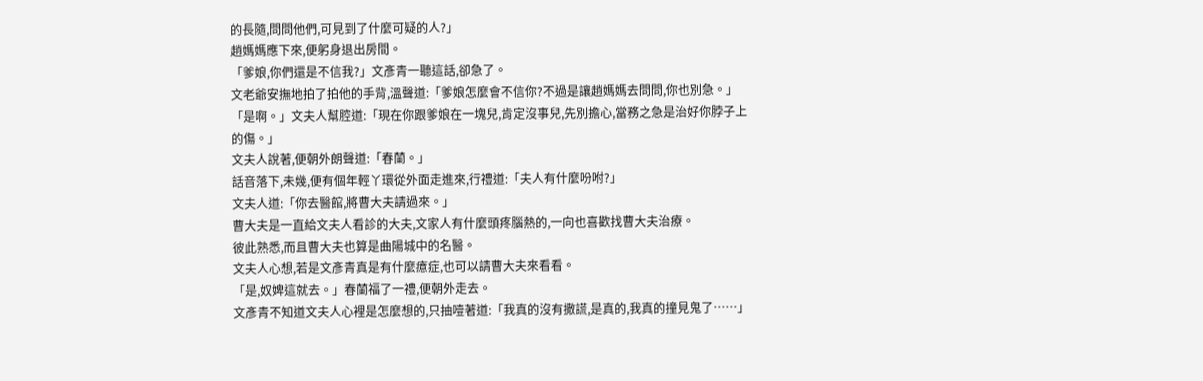的長隨,問問他們,可見到了什麼可疑的人?」
趙媽媽應下來,便躬身退出房間。
「爹娘,你們還是不信我?」文彥青一聽這話,卻急了。
文老爺安撫地拍了拍他的手背,溫聲道:「爹娘怎麼會不信你?不過是讓趙媽媽去問問,你也別急。」
「是啊。」文夫人幫腔道:「現在你跟爹娘在一塊兒,肯定沒事兒,先別擔心,當務之急是治好你脖子上的傷。」
文夫人說著,便朝外朗聲道:「春蘭。」
話音落下,未幾,便有個年輕丫環從外面走進來,行禮道:「夫人有什麼吩咐?」
文夫人道:「你去醫館,將曹大夫請過來。」
曹大夫是一直給文夫人看診的大夫,文家人有什麼頭疼腦熱的,一向也喜歡找曹大夫治療。
彼此熟悉,而且曹大夫也算是曲陽城中的名醫。
文夫人心想,若是文彥青真是有什麼癔症,也可以請曹大夫來看看。
「是,奴婢這就去。」春蘭福了一禮,便朝外走去。
文彥青不知道文夫人心裡是怎麼想的,只抽噎著道:「我真的沒有撒謊,是真的,我真的撞見鬼了……」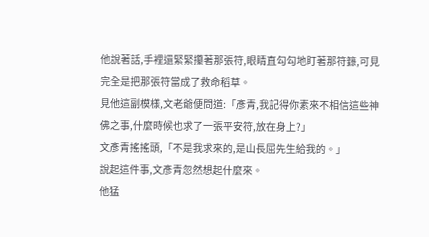他說著話,手裡還緊緊攥著那張符,眼睛直勾勾地盯著那符籙,可見完全是把那張符當成了救命稻草。
見他這副模樣,文老爺便問道:「彥青,我記得你素來不相信這些神佛之事,什麼時候也求了一張平安符,放在身上?」
文彥青搖搖頭,「不是我求來的,是山長屈先生給我的。」
說起這件事,文彥青忽然想起什麼來。
他猛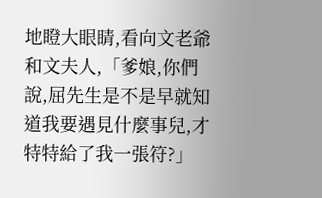地瞪大眼睛,看向文老爺和文夫人,「爹娘,你們說,屈先生是不是早就知道我要遇見什麼事兒,才特特給了我一張符?」